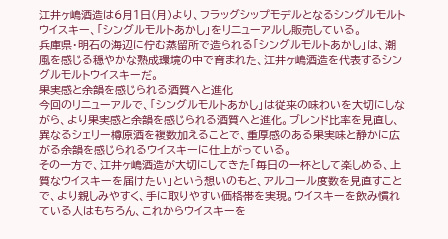江井ヶ嶋酒造は6月1日(月)より、フラッグシップモデルとなるシングルモルトウイスキー、「シングルモルトあかし」をリニューアルし販売している。
兵庫県・明石の海辺に佇む蒸留所で造られる「シングルモルトあかし」は、潮風を感じる穏やかな熟成環境の中で育まれた、江井ヶ嶋酒造を代表するシングルモルトウイスキーだ。
果実感と余韻を感じられる酒質へと進化
今回のリニューアルで、「シングルモルトあかし」は従来の味わいを大切にしながら、より果実感と余韻を感じられる酒質へと進化。ブレンド比率を見直し、異なるシェリー樽原酒を複数加えることで、重厚感のある果実味と静かに広がる余韻を感じられるウイスキーに仕上がっている。
その一方で、江井ヶ嶋酒造が大切にしてきた「毎日の一杯として楽しめる、上質なウイスキーを届けたい」という想いのもと、アルコール度数を見直すことで、より親しみやすく、手に取りやすい価格帯を実現。ウイスキーを飲み慣れている人はもちろん、これからウイスキーを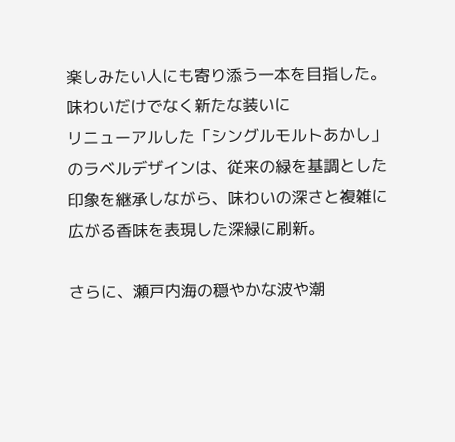楽しみたい人にも寄り添う一本を目指した。
味わいだけでなく新たな装いに
リニューアルした「シングルモルトあかし」のラベルデザインは、従来の緑を基調とした印象を継承しながら、味わいの深さと複雑に広がる香味を表現した深緑に刷新。

さらに、瀬戸内海の穏やかな波や潮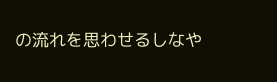の流れを思わせるしなや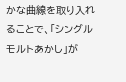かな曲線を取り入れることで、「シングルモルトあかし」が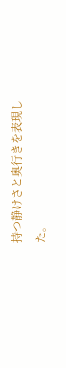持つ静けさと奥行きを表現した。